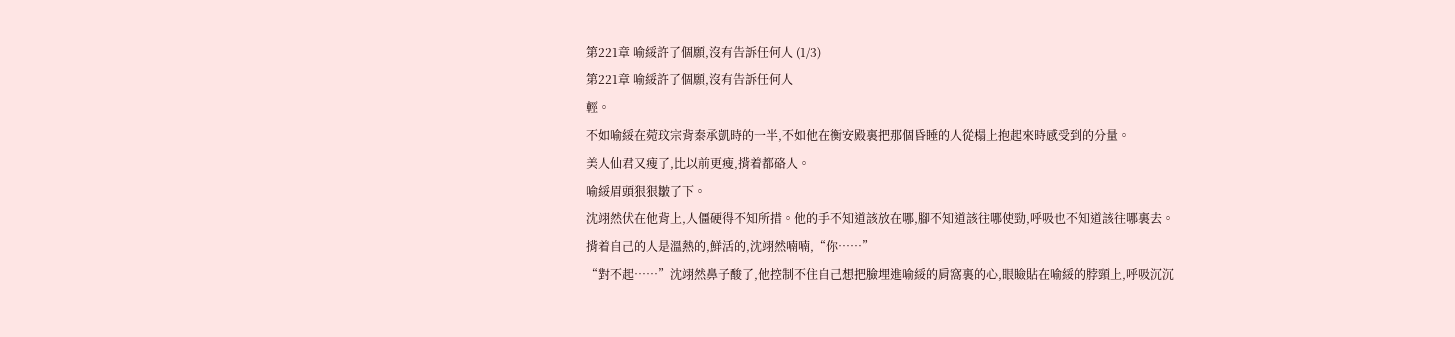第221章 喻綏許了個願,沒有告訴任何人 (1/3)
第221章 喻綏許了個願,沒有告訴任何人
輕。
不如喻綏在菀玟宗背秦承凱時的一半,不如他在衡安殿裏把那個昏睡的人從榻上抱起來時感受到的分量。
美人仙君又瘦了,比以前更瘦,揹着都硌人。
喻綏眉頭狠狠皺了下。
沈翊然伏在他背上,人僵硬得不知所措。他的手不知道該放在哪,腳不知道該往哪使勁,呼吸也不知道該往哪裏去。
揹着自己的人是溫熱的,鮮活的,沈翊然喃喃,“你……”
“對不起……”沈翊然鼻子酸了,他控制不住自己想把臉埋進喻綏的肩窩裏的心,眼瞼貼在喻綏的脖頸上,呼吸沉沉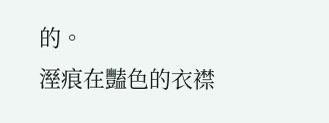的。
溼痕在豔色的衣襟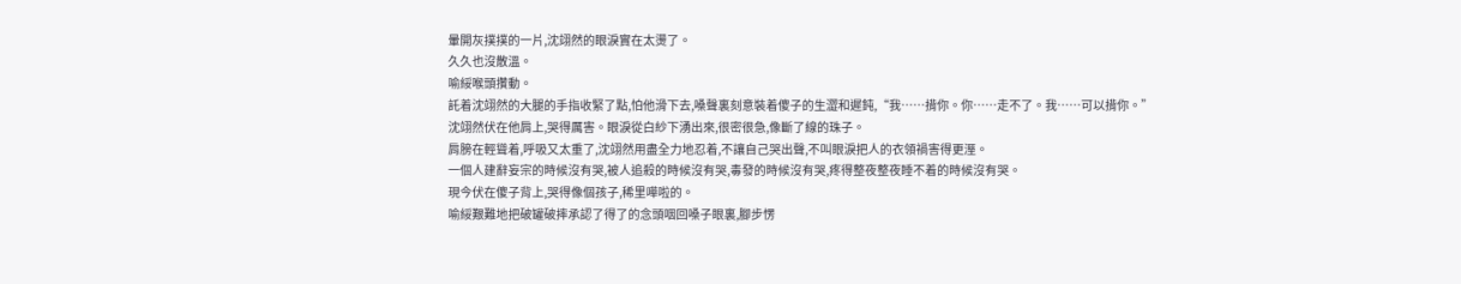暈開灰撲撲的一片,沈翊然的眼淚實在太燙了。
久久也沒散溫。
喻綏喉頭攢動。
託着沈翊然的大腿的手指收緊了點,怕他滑下去,嗓聲裏刻意裝着傻子的生澀和遲鈍,“我……揹你。你……走不了。我……可以揹你。”
沈翊然伏在他肩上,哭得厲害。眼淚從白紗下湧出來,很密很急,像斷了線的珠子。
肩膀在輕聳着,呼吸又太重了,沈翊然用盡全力地忍着,不讓自己哭出聲,不叫眼淚把人的衣領禍害得更溼。
一個人建辭妄宗的時候沒有哭,被人追殺的時候沒有哭,毒發的時候沒有哭,疼得整夜整夜睡不着的時候沒有哭。
現今伏在傻子背上,哭得像個孩子,稀里嘩啦的。
喻綏艱難地把破罐破摔承認了得了的念頭咽回嗓子眼裏,腳步愣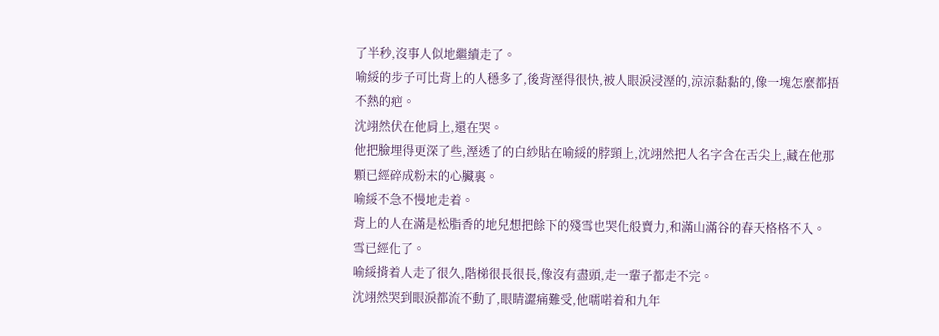了半秒,沒事人似地繼續走了。
喻綏的步子可比背上的人穩多了,後背溼得很快,被人眼淚浸溼的,涼涼黏黏的,像一塊怎麼都捂不熱的疤。
沈翊然伏在他肩上,還在哭。
他把臉埋得更深了些,溼透了的白紗貼在喻綏的脖頸上,沈翊然把人名字含在舌尖上,藏在他那顆已經碎成粉末的心臟裏。
喻綏不急不慢地走着。
背上的人在滿是松脂香的地兒想把餘下的殘雪也哭化般賣力,和滿山滿谷的春天格格不入。
雪已經化了。
喻綏揹着人走了很久,階梯很長很長,像沒有盡頭,走一輩子都走不完。
沈翊然哭到眼淚都流不動了,眼睛澀痛難受,他嚅喏着和九年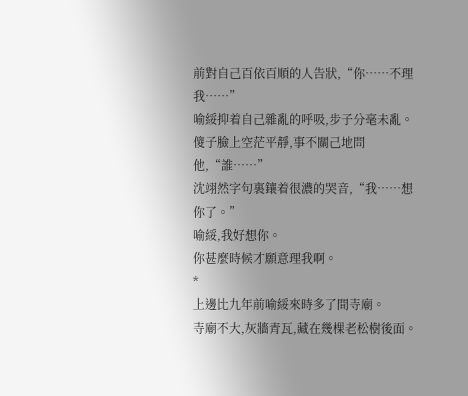前對自己百依百順的人告狀,“你……不理我……”
喻綏抑着自己雜亂的呼吸,步子分毫未亂。
傻子臉上空茫平靜,事不關己地問他,“誰……”
沈翊然字句裏鑲着很濃的哭音,“我……想你了。”
喻綏,我好想你。
你甚麼時候才願意理我啊。
*
上邊比九年前喻綏來時多了間寺廟。
寺廟不大,灰牆青瓦,藏在幾棵老松樹後面。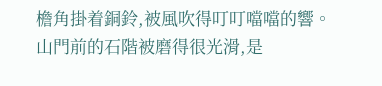檐角掛着銅鈴,被風吹得叮叮噹噹的響。
山門前的石階被磨得很光滑,是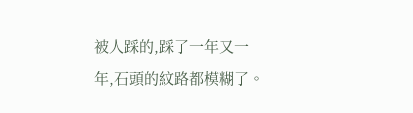被人踩的,踩了一年又一年,石頭的紋路都模糊了。